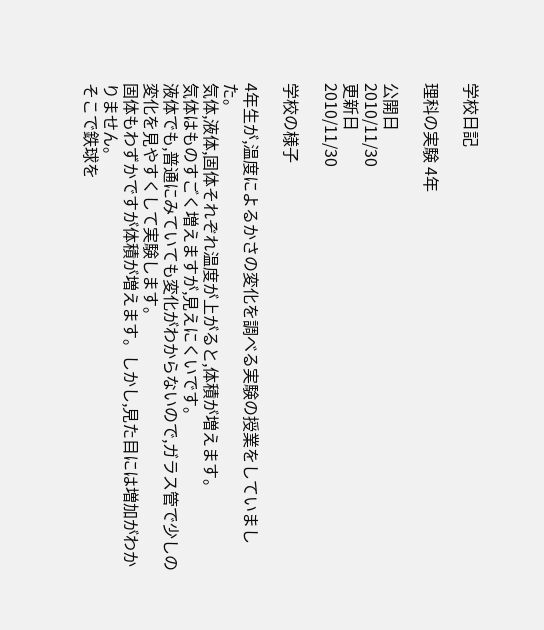学校日記

理科の実験 4年

公開日
2010/11/30
更新日
2010/11/30

学校の様子

4年生が,温度によるかさの変化を調べる実験の授業をしていました。
気体,液体,固体それぞれ温度が上がると,体積が増えます。
気体はものすごく増えますが,見えにくいです。
液体でも,普通にみていても変化がわからないので,ガラス管で少しの変化を見やすくして実験します。
固体もわずかですが体積が増えます。しかし,見た目には増加がわかりません。
そこで鉄球を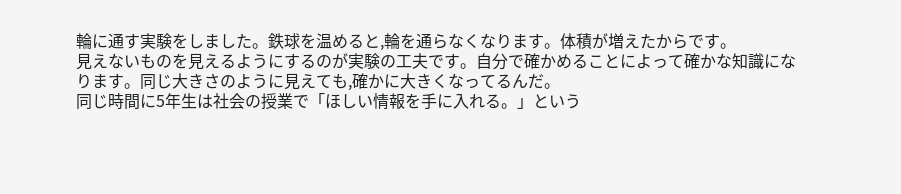輪に通す実験をしました。鉄球を温めると,輪を通らなくなります。体積が増えたからです。
見えないものを見えるようにするのが実験の工夫です。自分で確かめることによって確かな知識になります。同じ大きさのように見えても,確かに大きくなってるんだ。
同じ時間に5年生は社会の授業で「ほしい情報を手に入れる。」という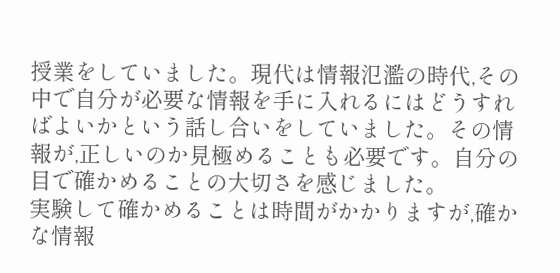授業をしていました。現代は情報氾濫の時代,その中で自分が必要な情報を手に入れるにはどうすればよいかという話し合いをしていました。その情報が,正しいのか見極めることも必要です。自分の目で確かめることの大切さを感じました。
実験して確かめることは時間がかかりますが,確かな情報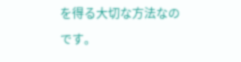を得る大切な方法なのです。